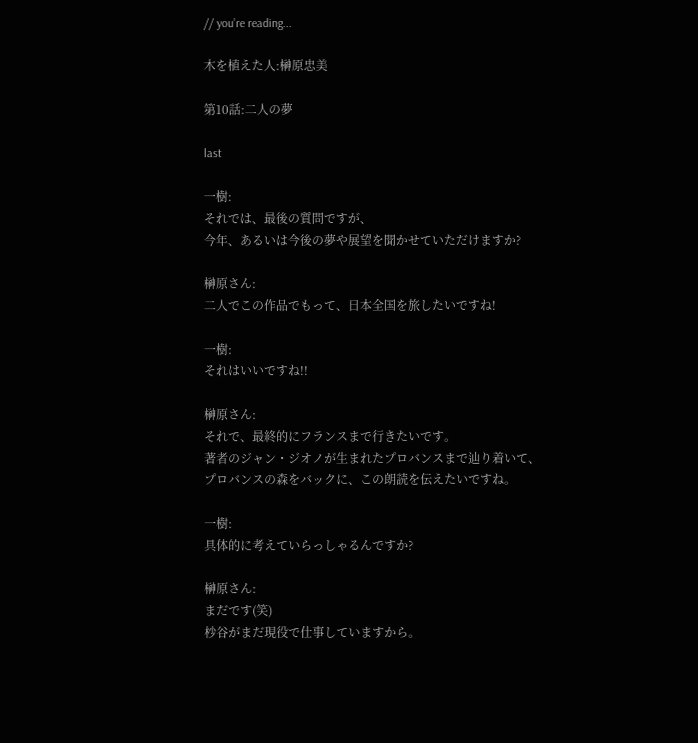// you’re reading...

木を植えた人:榊原忠美

第10話:二人の夢

last

一樹:
それでは、最後の質問ですが、
今年、あるいは今後の夢や展望を聞かせていただけますか?

榊原さん:
二人でこの作品でもって、日本全国を旅したいですね!

一樹:
それはいいですね!!

榊原さん:
それで、最終的にフランスまで行きたいです。
著者のジャン・ジオノが生まれたプロバンスまで辿り着いて、
プロバンスの森をバックに、この朗読を伝えたいですね。

一樹:
具体的に考えていらっしゃるんですか?

榊原さん:
まだです(笑)
杪谷がまだ現役で仕事していますから。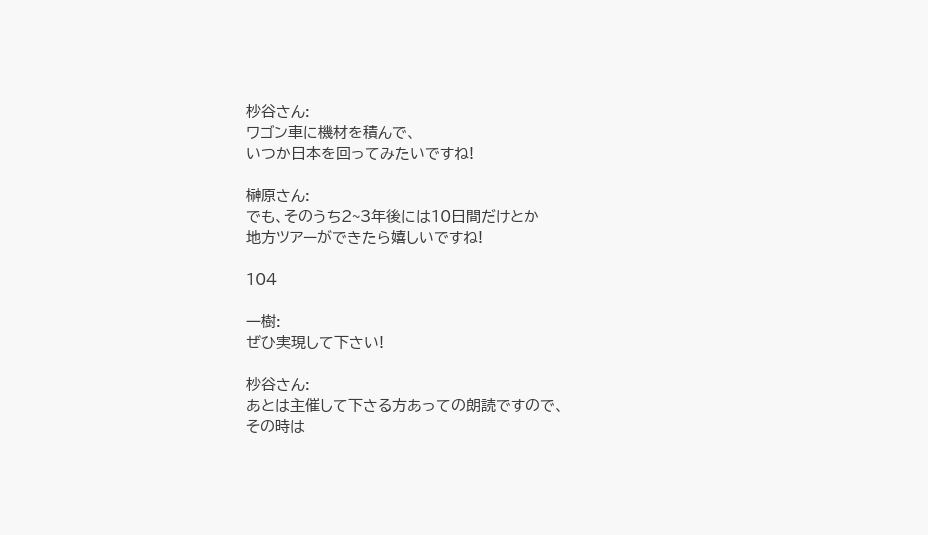杪谷さん:
ワゴン車に機材を積んで、
いつか日本を回ってみたいですね!

榊原さん:
でも、そのうち2~3年後には10日間だけとか
地方ツアーができたら嬉しいですね!

104

一樹:
ぜひ実現して下さい!

杪谷さん:
あとは主催して下さる方あっての朗読ですので、
その時は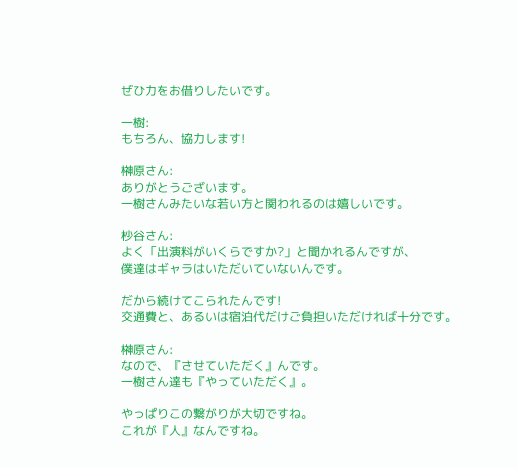ぜひ力をお借りしたいです。

一樹:
もちろん、協力します!

榊原さん:
ありがとうございます。
一樹さんみたいな若い方と関われるのは嬉しいです。

杪谷さん:
よく「出演料がいくらですか?」と聞かれるんですが、
僕達はギャラはいただいていないんです。

だから続けてこられたんです!
交通費と、あるいは宿泊代だけご負担いただければ十分です。

榊原さん:
なので、『させていただく』んです。
一樹さん達も『やっていただく』。

やっぱりこの繋がりが大切ですね。
これが『人』なんですね。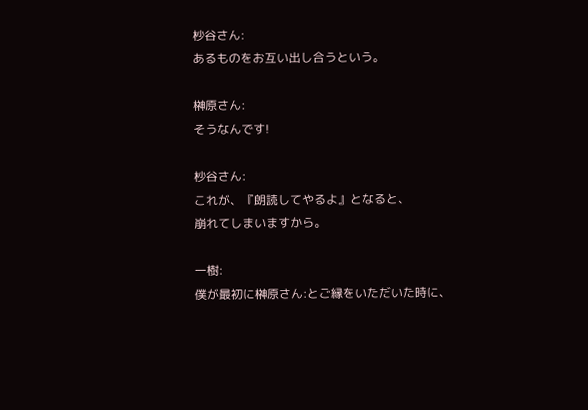杪谷さん:
あるものをお互い出し合うという。

榊原さん:
そうなんです!

杪谷さん:
これが、『朗読してやるよ』となると、
崩れてしまいますから。

一樹:
僕が最初に榊原さん:とご縁をいただいた時に、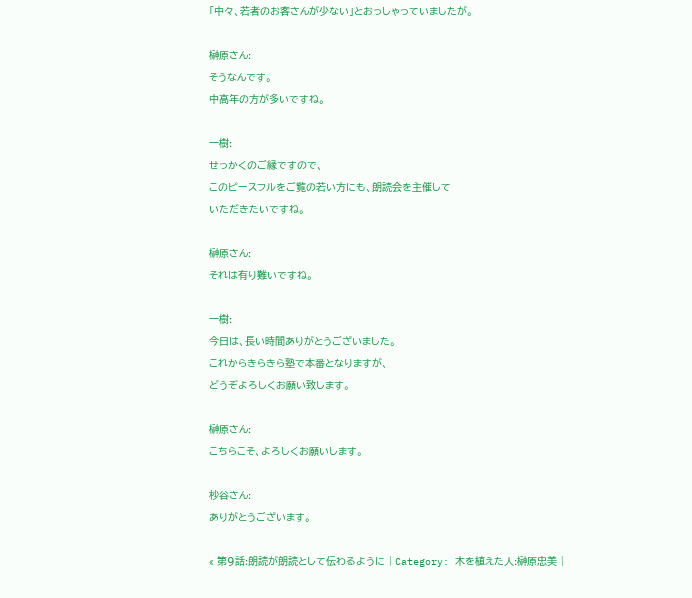「中々、若者のお客さんが少ない」とおっしゃっていましたが。

榊原さん:
そうなんです。
中高年の方が多いですね。

一樹:
せっかくのご縁ですので、
このピースフルをご覧の若い方にも、朗読会を主催して
いただきたいですね。

榊原さん:
それは有り難いですね。

一樹:
今日は、長い時間ありがとうございました。
これからきらきら塾で本番となりますが、
どうぞよろしくお願い致します。

榊原さん:
こちらこそ、よろしくお願いします。

杪谷さん:
ありがとうございます。

« 第9話:朗読が朗読として伝わるように | Category: 木を植えた人:榊原忠美 |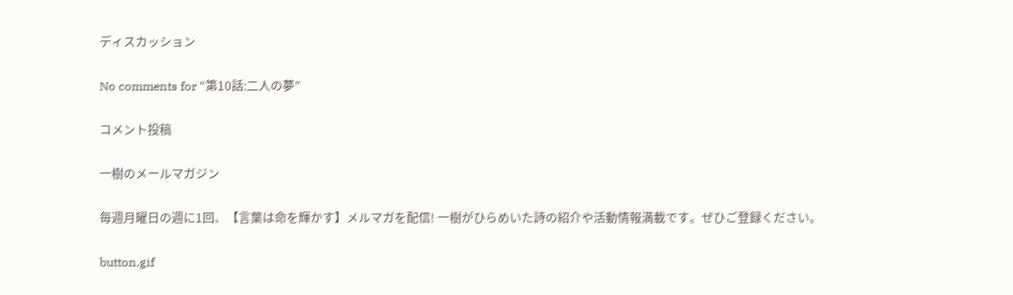ディスカッション

No comments for “第10話:二人の夢”

コメント投稿

一樹のメールマガジン

毎週月曜日の週に1回、【言葉は命を輝かす】メルマガを配信! 一樹がひらめいた詩の紹介や活動情報満載です。ぜひご登録ください。

button.gif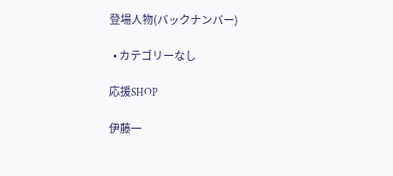登場人物(バックナンバー)

  • カテゴリーなし

応援SHOP

伊藤一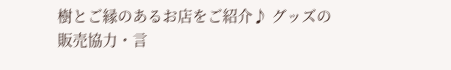樹とご縁のあるお店をご紹介♪ グッズの販売協力・言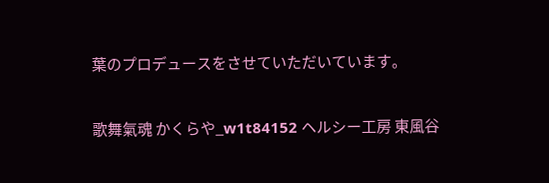葉のプロデュースをさせていただいています。

歌舞氣魂 かくらや_w1t84152 ヘルシー工房 東風谷